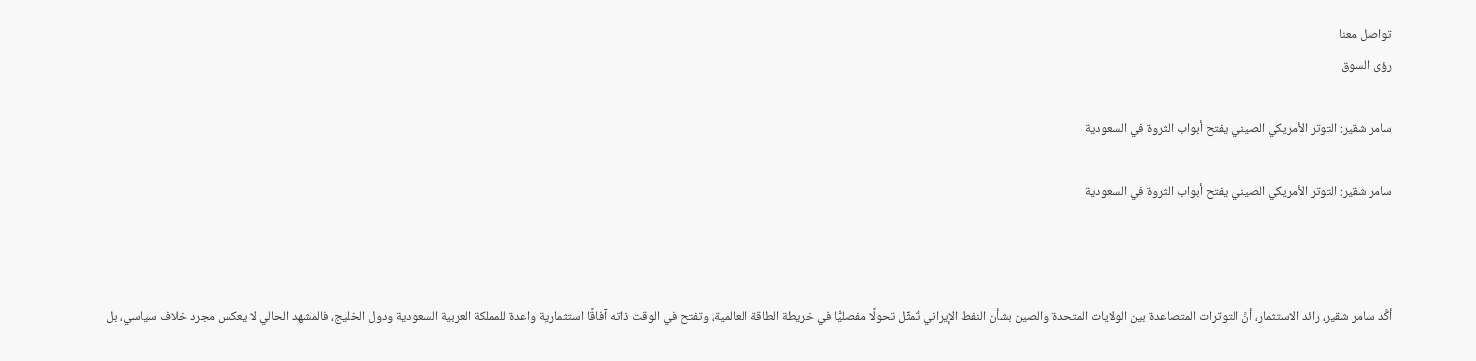تواصل معنا
رؤى السوق

سامر شقير: التوتر الأمريكي الصيني يفتح أبواب الثروة في السعودية

سامر شقير: التوتر الأمريكي الصيني يفتح أبواب الثروة في السعودية



أكَّد سامر شقير، رائد الاستثمار، أنَّ التوترات المتصاعدة بين الولايات المتحدة والصين بشأن النفط الإيراني تُمثِّل تحولًا مفصليًّا في خريطة الطاقة العالمية، وتفتح في الوقت ذاته آفاقًا استثمارية واعدة للمملكة العربية السعودية ودول الخليج، فالمشهد الحالي لا يعكس مجرد خلاف سياسي، بل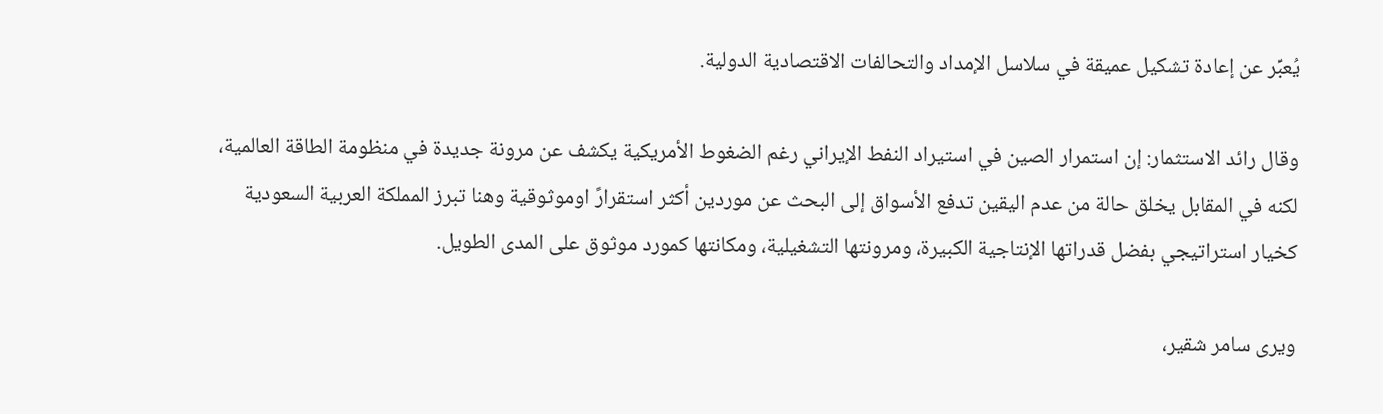يُعبِّر عن إعادة تشكيل عميقة في سلاسل الإمداد والتحالفات الاقتصادية الدولية.

وقال رائد الاستثمار: إن استمرار الصين في استيراد النفط الإيراني رغم الضغوط الأمريكية يكشف عن مرونة جديدة في منظومة الطاقة العالمية، لكنه في المقابل يخلق حالة من عدم اليقين تدفع الأسواق إلى البحث عن موردين أكثر استقرارً اوموثوقية وهنا تبرز المملكة العربية السعودية كخيار استراتيجي بفضل قدراتها الإنتاجية الكبيرة، ومرونتها التشغيلية، ومكانتها كمورد موثوق على المدى الطويل.

ويرى سامر شقير،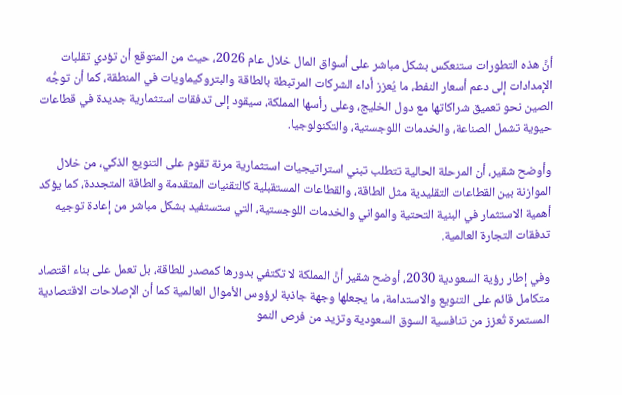أنَّ هذه التطورات ستنعكس بشكل مباشر على أسواق المال خلال عام 2026، حيث من المتوقع أن تؤدي تقلبات الإمدادات إلى دعم أسعار النفط، ما يُعزز أداء الشركات المرتبطة بالطاقة والبتروكيماويات في المنطقة، كما أن توجُّه الصين نحو تعميق شراكاتها مع دول الخليج، وعلى رأسها المملكة، سيقود إلى تدفقات استثمارية جديدة في قطاعات حيوية تشمل الصناعة، والخدمات اللوجستية، والتكنولوجيا.

وأوضح شقير، أن المرحلة الحالية تتطلب تبني استراتيجيات استثمارية مرنة تقوم على التنويع الذكي، من خلال الموازنة بين القطاعات التقليدية مثل الطاقة، والقطاعات المستقبلية كالتقنيات المتقدمة والطاقة المتجددة، كما يؤكد أهمية الاستثمار في البنية التحتية والمواني والخدمات اللوجستية، التي ستستفيد بشكل مباشر من إعادة توجيه تدفقات التجارة العالمية.

وفي إطار رؤية السعودية 2030، أوضح شقير أنَّ المملكة لا تكتفي بدورها كمصدر للطاقة، بل تعمل على بناء اقتصاد متكامل قائم على التنويع والاستدامة، ما يجعلها وجهة جاذبة لرؤوس الأموال العالمية كما أن الإصلاحات الاقتصادية المستمرة تُعزز من تنافسية السوق السعودية وتزيد من فرص النمو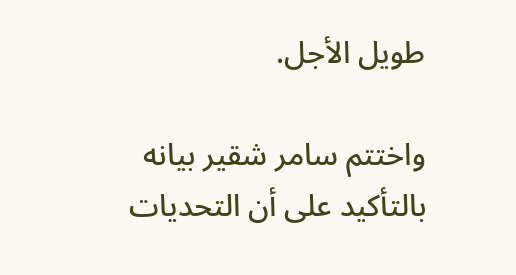طويل الأجل.

واختتم سامر شقير بيانه بالتأكيد على أن التحديات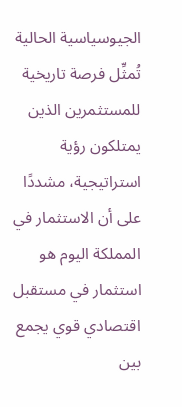الجيوسياسية الحالية تُمثِّل فرصة تاريخية للمستثمرين الذين يمتلكون رؤية استراتيجية، مشددًا على أن الاستثمار في المملكة اليوم هو استثمار في مستقبل اقتصادي قوي يجمع بين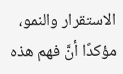الاستقرار والنمو، مؤكدًا أنَّ فهم هذه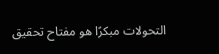التحولات مبكرًا هو مفتاح تحقيق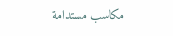مكاسب مستدامة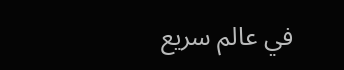في عالم سريع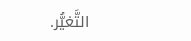التَّغيُّر.